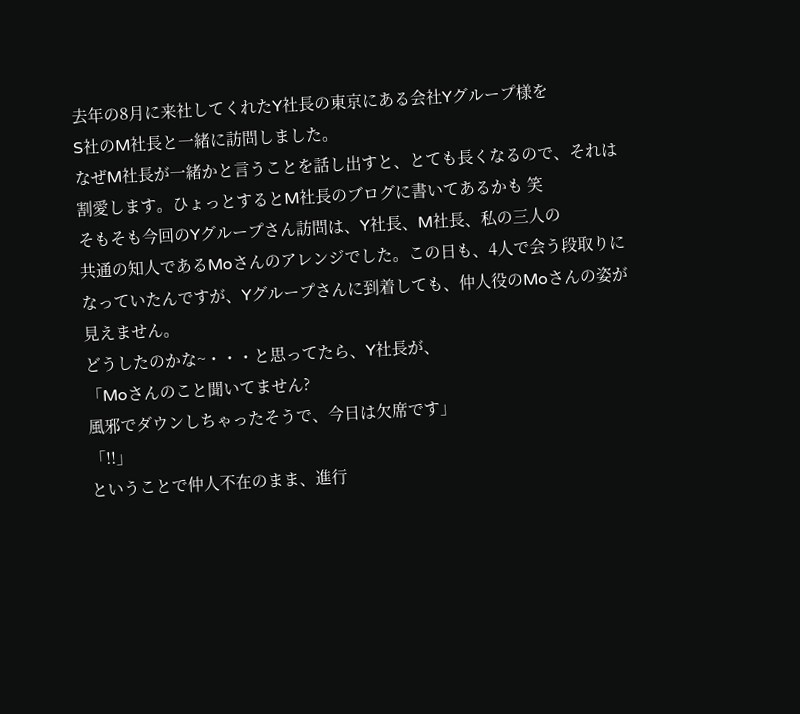去年の8月に来社してくれたY社長の東京にある会社Yグループ様を
S社のM社長と一緒に訪問しました。
なぜM社長が一緒かと言うことを話し出すと、とても長くなるので、それは
割愛します。ひょっとするとM社長のブログに書いてあるかも 笑
そもそも今回のYグループさん訪問は、Y社長、M社長、私の三人の
共通の知人であるMoさんのアレンジでした。この日も、4人で会う段取りに
なっていたんですが、Yグループさんに到着しても、仲人役のMoさんの姿が
見えません。
どうしたのかな~・・・と思ってたら、Y社長が、
「Moさんのこと聞いてません?
風邪でダウンしちゃったそうで、今日は欠席です」
「!!」
ということで仲人不在のまま、進行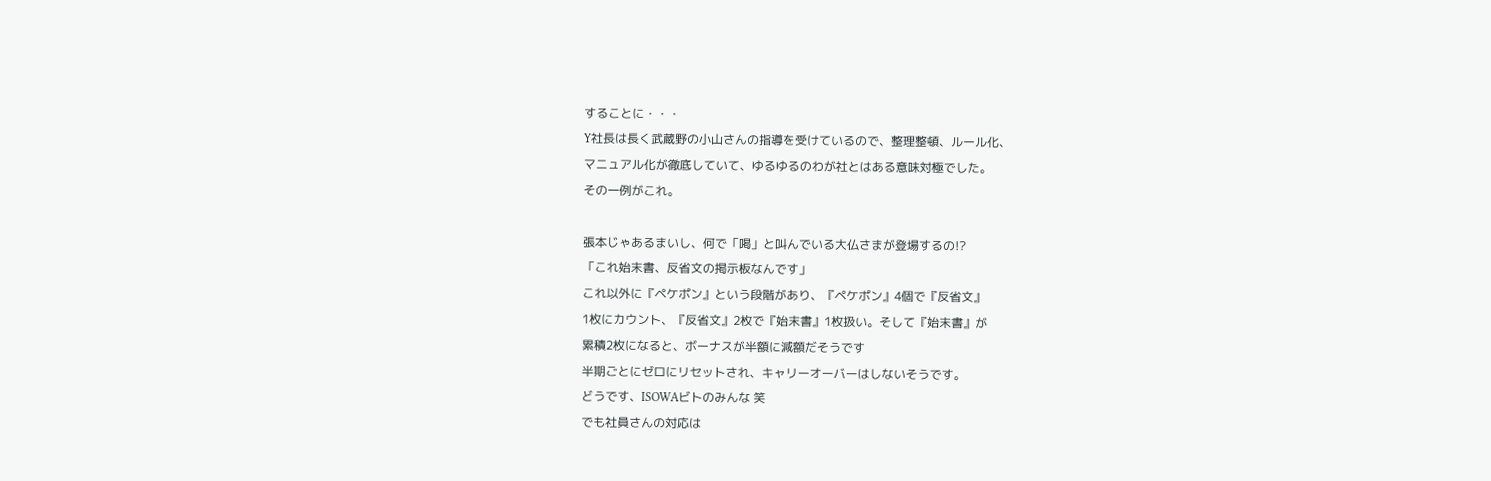することに・・・
Y社長は長く武蔵野の小山さんの指導を受けているので、整理整頓、ルール化、
マニュアル化が徹底していて、ゆるゆるのわが社とはある意味対極でした。
その一例がこれ。

張本じゃあるまいし、何で「喝」と叫んでいる大仏さまが登場するの!?
「これ始末書、反省文の掲示板なんです」
これ以外に『ペケポン』という段階があり、『ペケポン』4個で『反省文』
1枚にカウント、『反省文』2枚で『始末書』1枚扱い。そして『始末書』が
累積2枚になると、ボーナスが半額に減額だそうです
半期ごとにゼロにリセットされ、キャリーオーバーはしないそうです。
どうです、ISOWAビトのみんな 笑
でも社員さんの対応は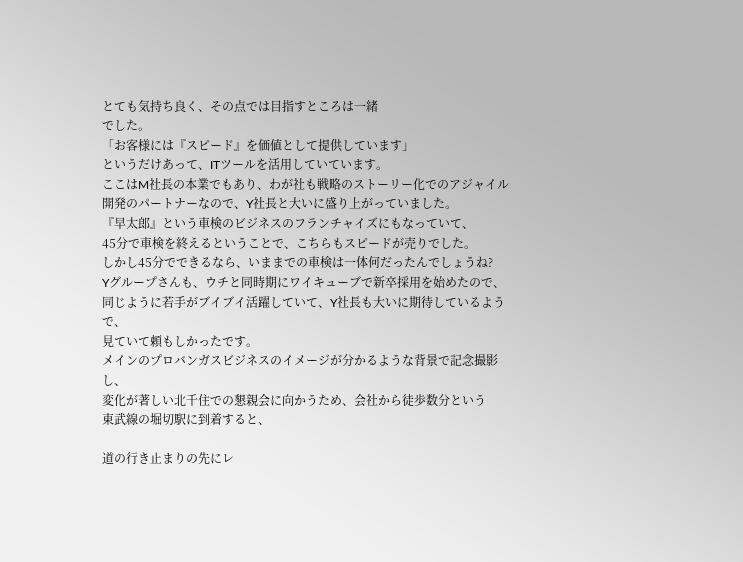とても気持ち良く、その点では目指すところは一緒
でした。
「お客様には『スピード』を価値として提供しています」
というだけあって、ITツールを活用していています。
ここはM社長の本業でもあり、わが社も戦略のストーリー化でのアジャイル
開発のパートナーなので、Y社長と大いに盛り上がっていました。
『早太郎』という車検のビジネスのフランチャイズにもなっていて、
45分で車検を終えるということで、こちらもスピードが売りでした。
しかし45分でできるなら、いままでの車検は一体何だったんでしょうね?
Yグループさんも、ウチと同時期にワイキューブで新卒採用を始めたので、
同じように若手がブイブイ活躍していて、Y社長も大いに期待しているようで、
見ていて頼もしかったです。
メインのプロバンガスビジネスのイメージが分かるような背景で記念撮影し、
変化が著しい北千住での懇親会に向かうため、会社から徒歩数分という
東武線の堀切駅に到着すると、

道の行き止まりの先にレ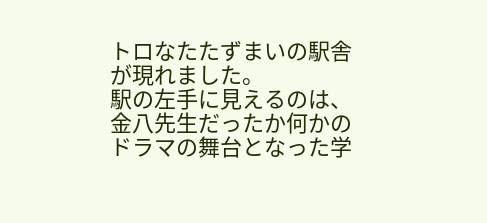トロなたたずまいの駅舎が現れました。
駅の左手に見えるのは、金八先生だったか何かのドラマの舞台となった学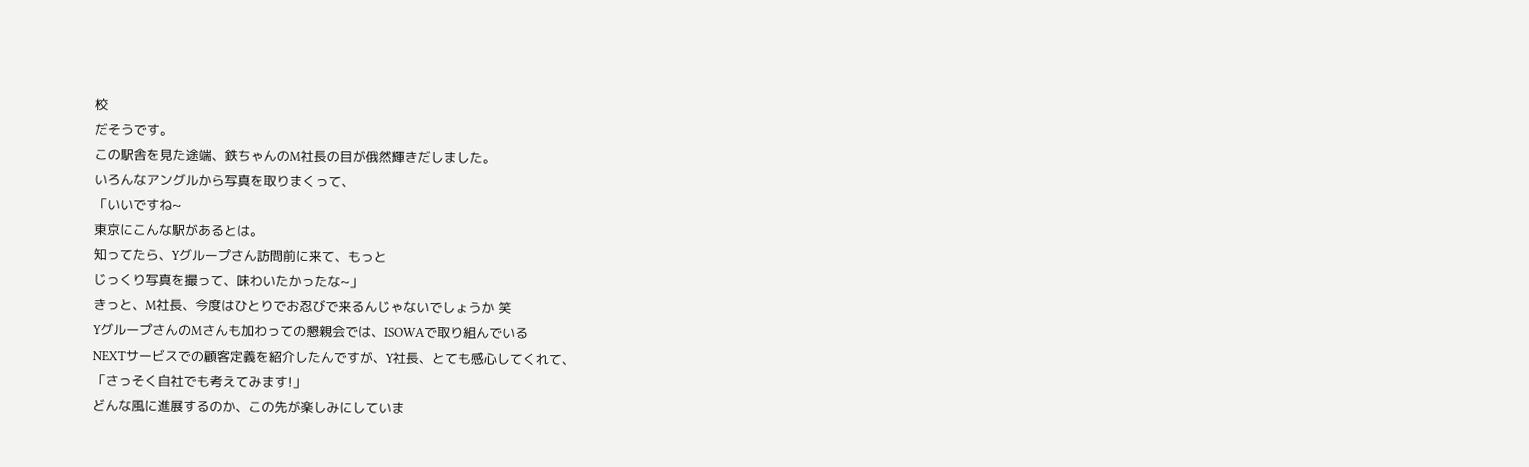校
だそうです。
この駅舎を見た途端、鉄ちゃんのM社長の目が俄然輝きだしました。
いろんなアングルから写真を取りまくって、
「いいですね~
東京にこんな駅があるとは。
知ってたら、Yグループさん訪問前に来て、もっと
じっくり写真を撮って、味わいたかったな~」
きっと、M社長、今度はひとりでお忍びで来るんじゃないでしょうか 笑
YグループさんのMさんも加わっての懇親会では、ISOWAで取り組んでいる
NEXTサービスでの顧客定義を紹介したんですが、Y社長、とても感心してくれて、
「さっそく自社でも考えてみます!」
どんな風に進展するのか、この先が楽しみにしていま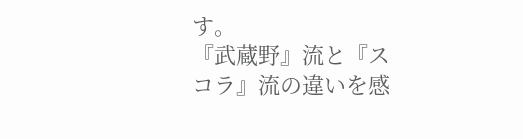す。
『武蔵野』流と『スコラ』流の違いを感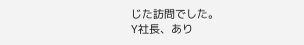じた訪問でした。
Y社長、あり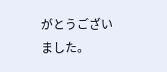がとうございました。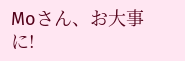Moさん、お大事に!